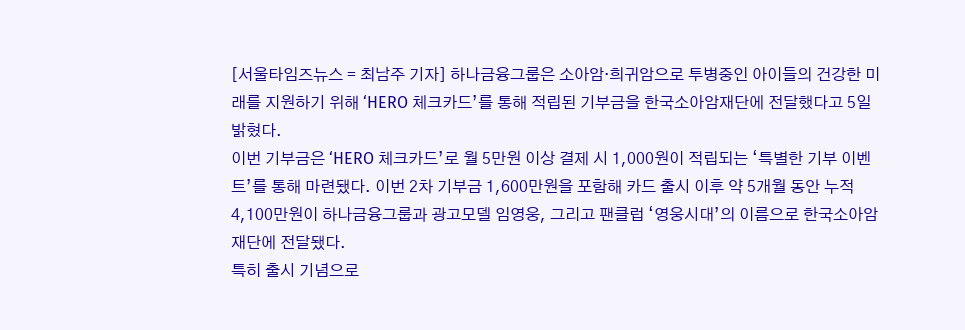[서울타임즈뉴스 = 최남주 기자] 하나금융그룹은 소아암·희귀암으로 투병중인 아이들의 건강한 미래를 지원하기 위해 ‘HERO 체크카드’를 통해 적립된 기부금을 한국소아암재단에 전달했다고 5일 밝혔다.
이번 기부금은 ‘HERO 체크카드’로 월 5만원 이상 결제 시 1,000원이 적립되는 ‘특별한 기부 이벤트’를 통해 마련됐다. 이번 2차 기부금 1,600만원을 포함해 카드 출시 이후 약 5개월 동안 누적 4,100만원이 하나금융그룹과 광고모델 임영웅, 그리고 팬클럽 ‘영웅시대’의 이름으로 한국소아암재단에 전달됐다.
특히 출시 기념으로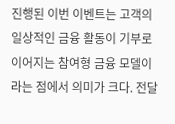진행된 이번 이벤트는 고객의 일상적인 금융 활동이 기부로 이어지는 참여형 금융 모델이라는 점에서 의미가 크다. 전달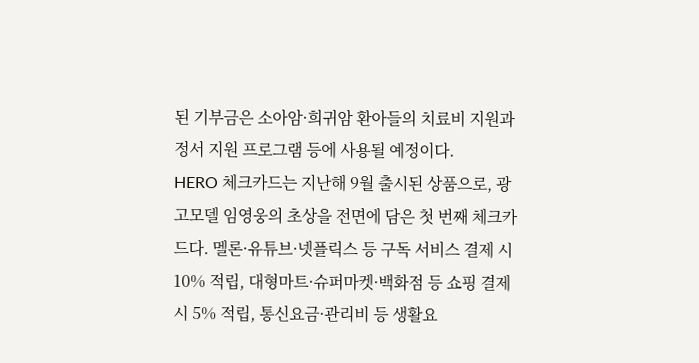된 기부금은 소아암·희귀암 환아들의 치료비 지원과 정서 지원 프로그램 등에 사용될 예정이다.
HERO 체크카드는 지난해 9월 출시된 상품으로, 광고모델 임영웅의 초상을 전면에 담은 첫 번째 체크카드다. 멜론·유튜브·넷플릭스 등 구독 서비스 결제 시 10% 적립, 대형마트·슈퍼마켓·백화점 등 쇼핑 결제 시 5% 적립, 통신요금·관리비 등 생활요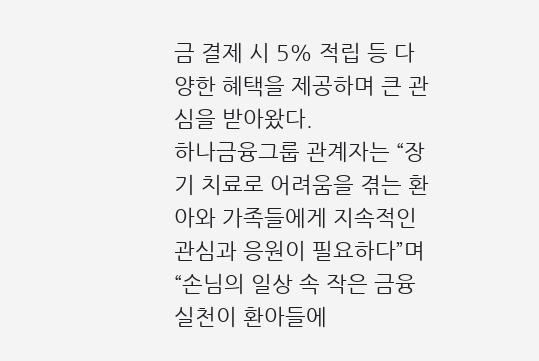금 결제 시 5% 적립 등 다양한 혜택을 제공하며 큰 관심을 받아왔다.
하나금융그룹 관계자는 “장기 치료로 어려움을 겪는 환아와 가족들에게 지속적인 관심과 응원이 필요하다”며 “손님의 일상 속 작은 금융 실천이 환아들에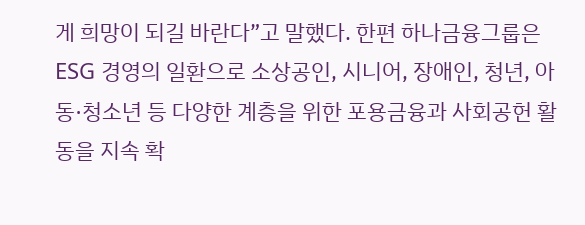게 희망이 되길 바란다”고 말했다. 한편 하나금융그룹은 ESG 경영의 일환으로 소상공인, 시니어, 장애인, 청년, 아동·청소년 등 다양한 계층을 위한 포용금융과 사회공헌 활동을 지속 확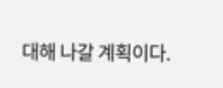대해 나갈 계획이다.